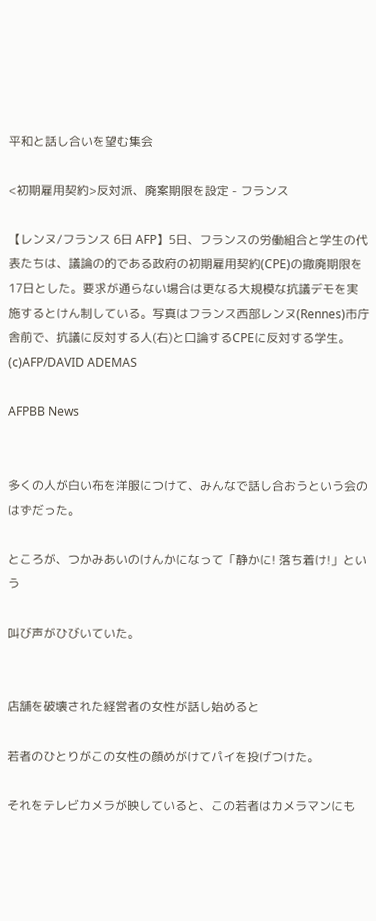平和と話し合いを望む集会

<初期雇用契約>反対派、廃案期限を設定 - フランス

【レンヌ/フランス 6日 AFP】5日、フランスの労働組合と学生の代表たちは、議論の的である政府の初期雇用契約(CPE)の撤廃期限を17日とした。要求が通らない場合は更なる大規模な抗議デモを実施するとけん制している。写真はフランス西部レンヌ(Rennes)市庁舎前で、抗議に反対する人(右)と口論するCPEに反対する学生。(c)AFP/DAVID ADEMAS

AFPBB News


多くの人が白い布を洋服につけて、みんなで話し合おうという会のはずだった。

ところが、つかみあいのけんかになって「静かに! 落ち着け!」という

叫び声がひびいていた。


店舗を破壊された経営者の女性が話し始めると

若者のひとりがこの女性の顔めがけてパイを投げつけた。

それをテレビカメラが映していると、この若者はカメラマンにも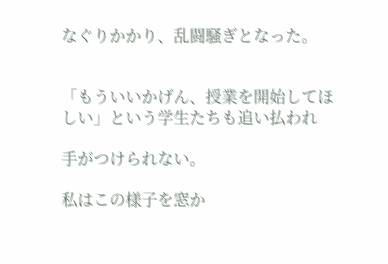なぐりかかり、乱闘騒ぎとなった。


「もういいかげん、授業を開始してほしい」という学生たちも追い払われ

手がつけられない。

私はこの様子を窓か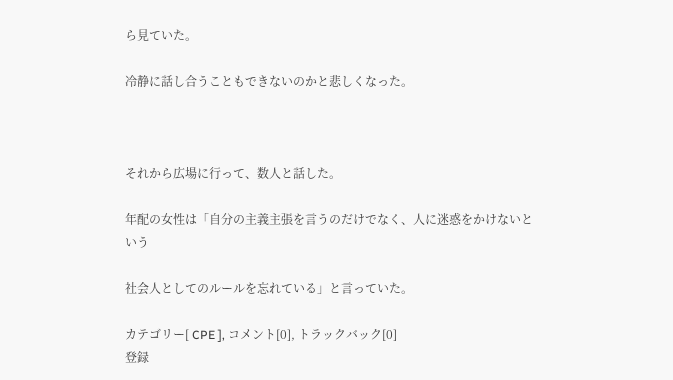ら見ていた。

冷静に話し合うこともできないのかと悲しくなった。



それから広場に行って、数人と話した。

年配の女性は「自分の主義主張を言うのだけでなく、人に迷惑をかけないという

社会人としてのルールを忘れている」と言っていた。

カテゴリー[ CPE ], コメント[0], トラックバック[0]
登録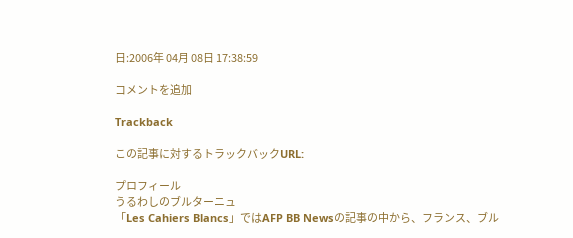日:2006年 04月 08日 17:38:59

コメントを追加

Trackback

この記事に対するトラックバックURL:

プロフィール
うるわしのブルターニュ
「Les Cahiers Blancs」ではAFP BB Newsの記事の中から、フランス、ブル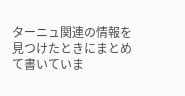ターニュ関連の情報を見つけたときにまとめて書いていま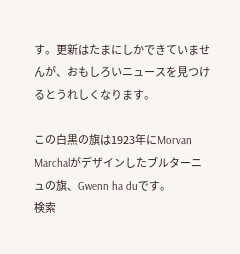す。更新はたまにしかできていませんが、おもしろいニュースを見つけるとうれしくなります。

この白黒の旗は1923年にMorvan Marchalがデザインしたブルターニュの旗、Gwenn ha duです。
検索